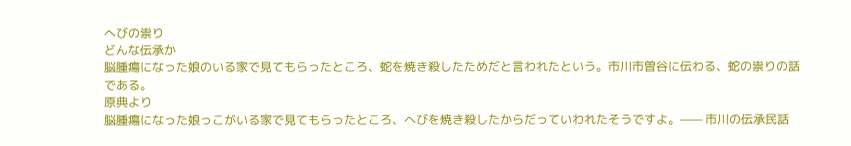へびの祟り
どんな伝承か
脳腫瘍になった娘のいる家で見てもらったところ、蛇を焼き殺したためだと言われたという。市川市曽谷に伝わる、蛇の祟りの話である。
原典より
脳腫瘍になった娘っこがいる家で見てもらったところ、へびを焼き殺したからだっていわれたそうですよ。—— 市川の伝承民話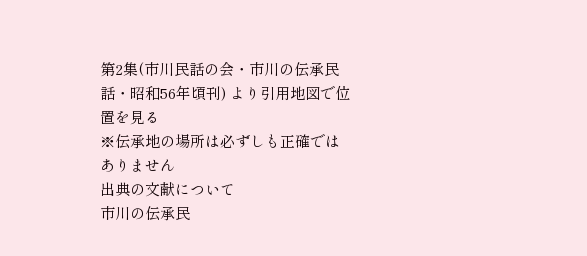第2集(市川民話の会・市川の伝承民話・昭和56年頃刊) より引用地図で位置を見る
※伝承地の場所は必ずしも正確ではありません
出典の文献について
市川の伝承民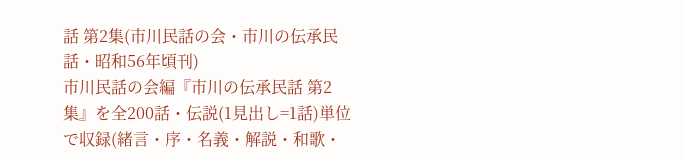話 第2集(市川民話の会・市川の伝承民話・昭和56年頃刊)
市川民話の会編『市川の伝承民話 第2集』を全200話・伝説(1見出し=1話)単位で収録(緒言・序・名義・解説・和歌・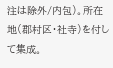注は除外/内包)。所在地(郡村区・社寺)を付して集成。